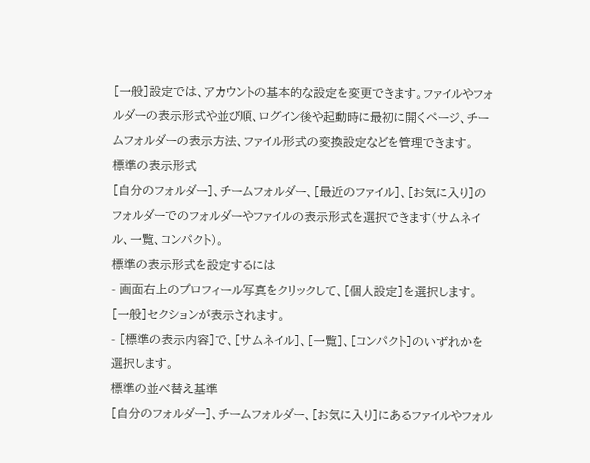[一般]設定では、アカウントの基本的な設定を変更できます。ファイルやフォルダーの表示形式や並び順、ログイン後や起動時に最初に開くページ、チームフォルダーの表示方法、ファイル形式の変換設定などを管理できます。
標準の表示形式
[自分のフォルダー]、チームフォルダー、[最近のファイル]、[お気に入り]のフォルダーでのフォルダーやファイルの表示形式を選択できます(サムネイル、一覧、コンパクト)。
標準の表示形式を設定するには
- 画面右上のプロフィール写真をクリックして、[個人設定]を選択します。[一般]セクションが表示されます。
- [標準の表示内容]で、[サムネイル]、[一覧]、[コンパクト]のいずれかを選択します。
標準の並べ替え基準
[自分のフォルダー]、チームフォルダー、[お気に入り]にあるファイルやフォル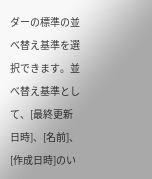ダーの標準の並べ替え基準を選択できます。並べ替え基準として、[最終更新日時]、[名前]、[作成日時]のい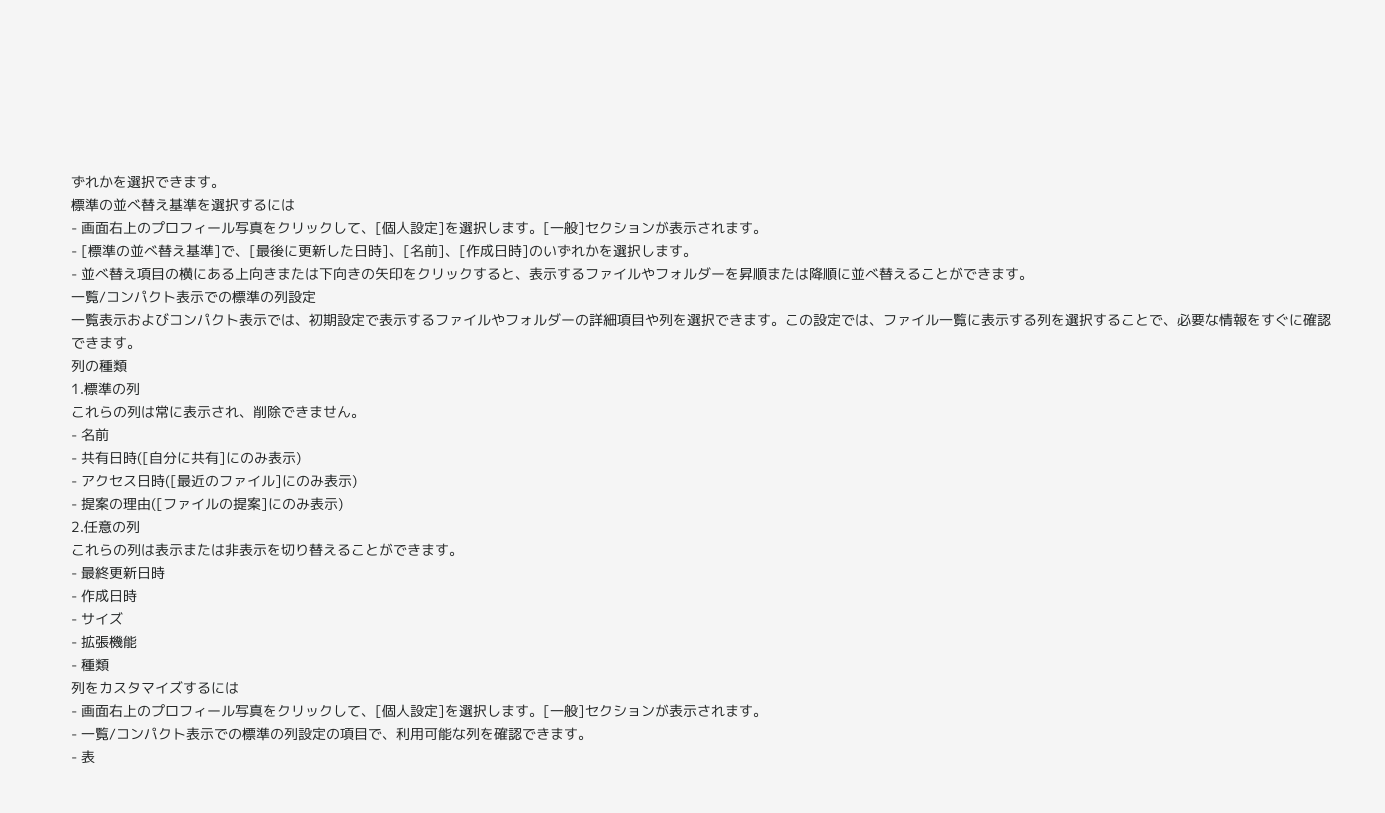ずれかを選択できます。
標準の並べ替え基準を選択するには
- 画面右上のプロフィール写真をクリックして、[個人設定]を選択します。[一般]セクションが表示されます。
- [標準の並べ替え基準]で、[最後に更新した日時]、[名前]、[作成日時]のいずれかを選択します。
- 並べ替え項目の横にある上向きまたは下向きの矢印をクリックすると、表示するファイルやフォルダーを昇順または降順に並べ替えることができます。
一覧/コンパクト表示での標準の列設定
一覧表示およびコンパクト表示では、初期設定で表示するファイルやフォルダーの詳細項目や列を選択できます。この設定では、ファイル一覧に表示する列を選択することで、必要な情報をすぐに確認できます。
列の種類
1.標準の列
これらの列は常に表示され、削除できません。
- 名前
- 共有日時([自分に共有]にのみ表示)
- アクセス日時([最近のファイル]にのみ表示)
- 提案の理由([ファイルの提案]にのみ表示)
2.任意の列
これらの列は表示または非表示を切り替えることができます。
- 最終更新日時
- 作成日時
- サイズ
- 拡張機能
- 種類
列をカスタマイズするには
- 画面右上のプロフィール写真をクリックして、[個人設定]を選択します。[一般]セクションが表示されます。
- 一覧/コンパクト表示での標準の列設定の項目で、利用可能な列を確認できます。
- 表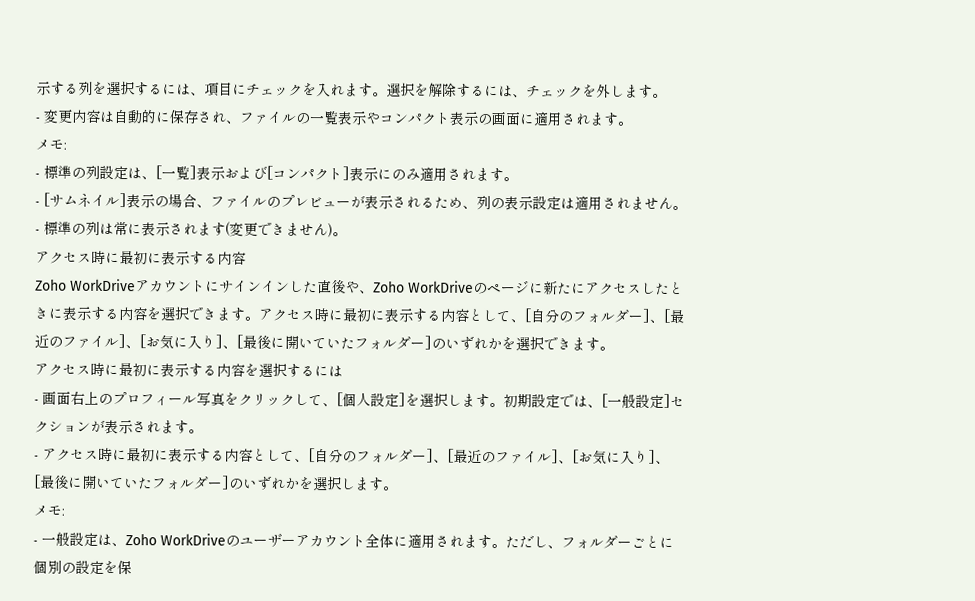示する列を選択するには、項目にチェックを入れます。選択を解除するには、チェックを外します。
- 変更内容は自動的に保存され、ファイルの一覧表示やコンパクト表示の画面に適用されます。
メモ:
- 標準の列設定は、[一覧]表示および[コンパクト]表示にのみ適用されます。
- [サムネイル]表示の場合、ファイルのプレビューが表示されるため、列の表示設定は適用されません。
- 標準の列は常に表示されます(変更できません)。
アクセス時に最初に表示する内容
Zoho WorkDriveアカウントにサインインした直後や、Zoho WorkDriveのページに新たにアクセスしたときに表示する内容を選択できます。アクセス時に最初に表示する内容として、[自分のフォルダー]、[最近のファイル]、[お気に入り]、[最後に開いていたフォルダー]のいずれかを選択できます。
アクセス時に最初に表示する内容を選択するには
- 画面右上のプロフィール写真をクリックして、[個人設定]を選択します。初期設定では、[一般設定]セクションが表示されます。
- アクセス時に最初に表示する内容として、[自分のフォルダー]、[最近のファイル]、[お気に入り]、[最後に開いていたフォルダー]のいずれかを選択します。
メモ:
- 一般設定は、Zoho WorkDriveのユーザーアカウント全体に適用されます。ただし、フォルダーごとに個別の設定を保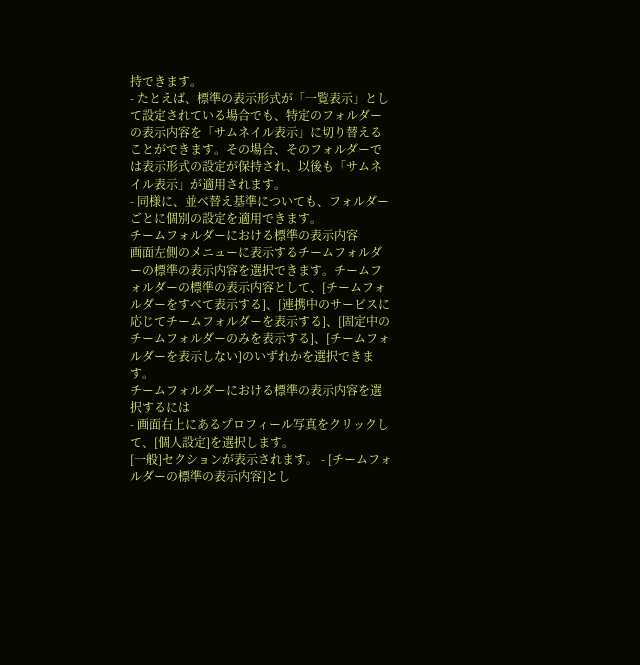持できます。
- たとえば、標準の表示形式が「一覧表示」として設定されている場合でも、特定のフォルダーの表示内容を「サムネイル表示」に切り替えることができます。その場合、そのフォルダーでは表示形式の設定が保持され、以後も「サムネイル表示」が適用されます。
- 同様に、並べ替え基準についても、フォルダーごとに個別の設定を適用できます。
チームフォルダーにおける標準の表示内容
画面左側のメニューに表示するチームフォルダーの標準の表示内容を選択できます。チームフォルダーの標準の表示内容として、[チームフォルダーをすべて表示する]、[連携中のサービスに応じてチームフォルダーを表示する]、[固定中のチームフォルダーのみを表示する]、[チームフォルダーを表示しない]のいずれかを選択できます。
チームフォルダーにおける標準の表示内容を選択するには
- 画面右上にあるプロフィール写真をクリックして、[個人設定]を選択します。
[一般]セクションが表示されます。 - [チームフォルダーの標準の表示内容]とし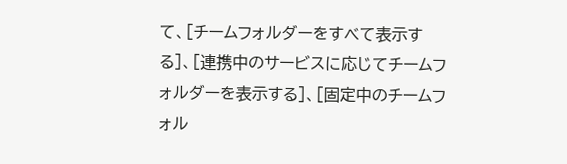て、[チームフォルダーをすべて表示する]、[連携中のサービスに応じてチームフォルダーを表示する]、[固定中のチームフォル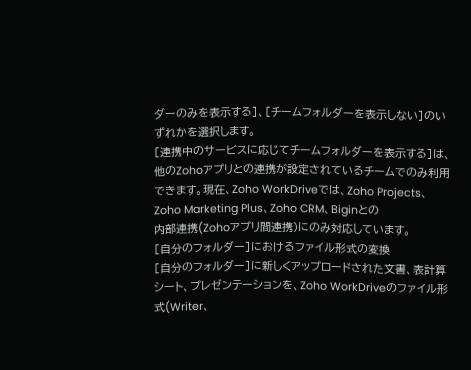ダーのみを表示する]、[チームフォルダーを表示しない]のいずれかを選択します。
[連携中のサービスに応じてチームフォルダーを表示する]は、他のZohoアプリとの連携が設定されているチームでのみ利用できます。現在、Zoho WorkDriveでは、Zoho Projects、Zoho Marketing Plus、Zoho CRM、Biginとの
内部連携(Zohoアプリ間連携)にのみ対応しています。
[自分のフォルダー]におけるファイル形式の変換
[自分のフォルダー]に新しくアップロードされた文書、表計算シート、プレゼンテーションを、Zoho WorkDriveのファイル形式(Writer、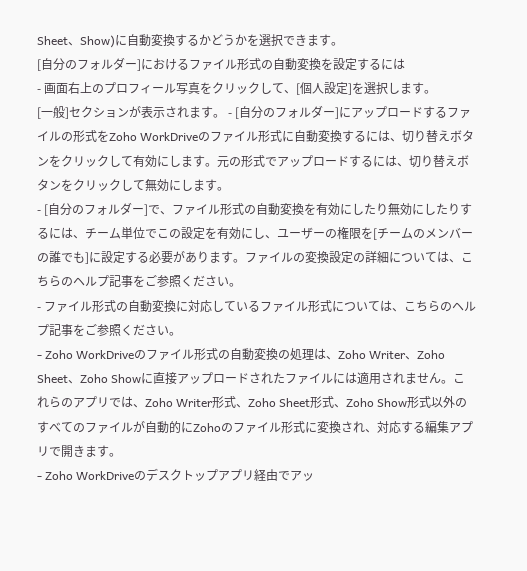Sheet、Show)に自動変換するかどうかを選択できます。
[自分のフォルダー]におけるファイル形式の自動変換を設定するには
- 画面右上のプロフィール写真をクリックして、[個人設定]を選択します。
[一般]セクションが表示されます。 - [自分のフォルダー]にアップロードするファイルの形式をZoho WorkDriveのファイル形式に自動変換するには、切り替えボタンをクリックして有効にします。元の形式でアップロードするには、切り替えボタンをクリックして無効にします。
- [自分のフォルダー]で、ファイル形式の自動変換を有効にしたり無効にしたりするには、チーム単位でこの設定を有効にし、ユーザーの権限を[チームのメンバーの誰でも]に設定する必要があります。ファイルの変換設定の詳細については、こちらのヘルプ記事をご参照ください。
- ファイル形式の自動変換に対応しているファイル形式については、こちらのヘルプ記事をご参照ください。
- Zoho WorkDriveのファイル形式の自動変換の処理は、Zoho Writer、Zoho Sheet、Zoho Showに直接アップロードされたファイルには適用されません。これらのアプリでは、Zoho Writer形式、Zoho Sheet形式、Zoho Show形式以外のすべてのファイルが自動的にZohoのファイル形式に変換され、対応する編集アプリで開きます。
- Zoho WorkDriveのデスクトップアプリ経由でアッ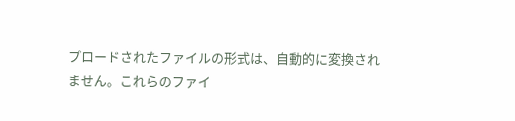プロードされたファイルの形式は、自動的に変換されません。これらのファイ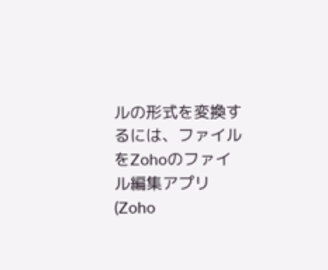ルの形式を変換するには、ファイルをZohoのファイル編集アプリ(Zoho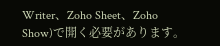Writer、Zoho Sheet、Zoho Show)で開く必要があります。